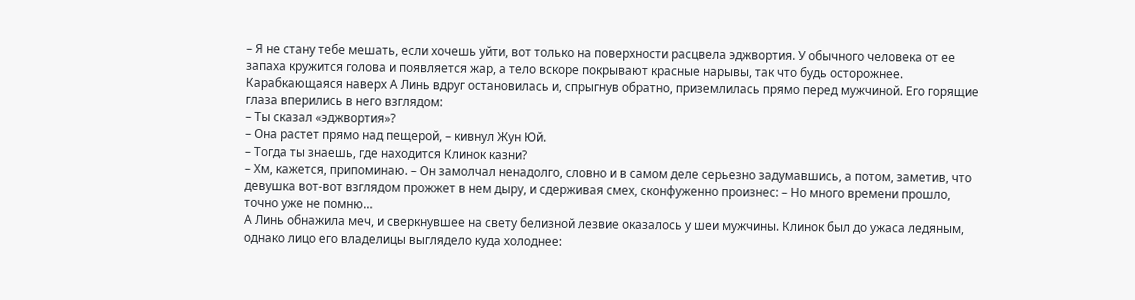– Я не стану тебе мешать, если хочешь уйти, вот только на поверхности расцвела эджвортия. У обычного человека от ее запаха кружится голова и появляется жар, а тело вскоре покрывают красные нарывы, так что будь осторожнее.
Карабкающаяся наверх А Линь вдруг остановилась и, спрыгнув обратно, приземлилась прямо перед мужчиной. Его горящие глаза вперились в него взглядом:
– Ты сказал «эджвортия»?
– Она растет прямо над пещерой, – кивнул Жун Юй.
– Тогда ты знаешь, где находится Клинок казни?
– Хм, кажется, припоминаю. – Он замолчал ненадолго, словно и в самом деле серьезно задумавшись, а потом, заметив, что девушка вот-вот взглядом прожжет в нем дыру, и сдерживая смех, сконфуженно произнес: – Но много времени прошло, точно уже не помню…
А Линь обнажила меч, и сверкнувшее на свету белизной лезвие оказалось у шеи мужчины. Клинок был до ужаса ледяным, однако лицо его владелицы выглядело куда холоднее: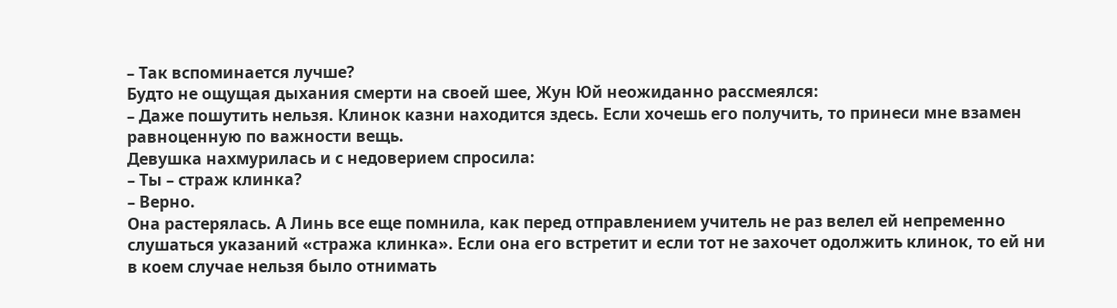– Так вспоминается лучше?
Будто не ощущая дыхания смерти на своей шее, Жун Юй неожиданно рассмеялся:
– Даже пошутить нельзя. Клинок казни находится здесь. Если хочешь его получить, то принеси мне взамен равноценную по важности вещь.
Девушка нахмурилась и с недоверием спросила:
– Ты – страж клинка?
– Верно.
Она растерялась. А Линь все еще помнила, как перед отправлением учитель не раз велел ей непременно слушаться указаний «стража клинка». Если она его встретит и если тот не захочет одолжить клинок, то ей ни в коем случае нельзя было отнимать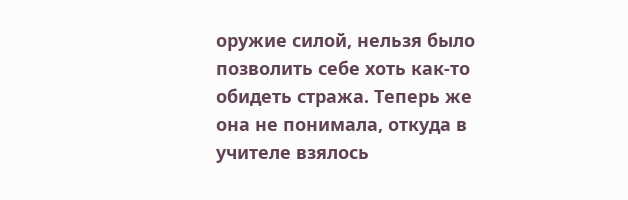оружие силой, нельзя было позволить себе хоть как-то обидеть стража. Теперь же она не понимала, откуда в учителе взялось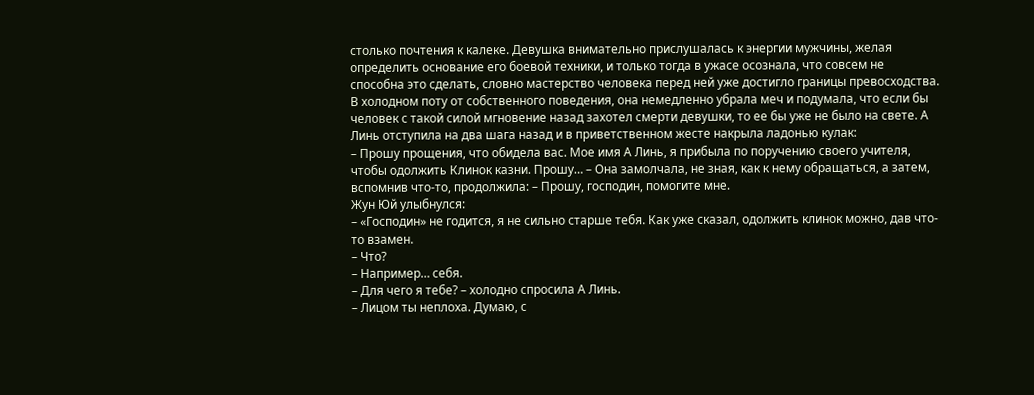столько почтения к калеке. Девушка внимательно прислушалась к энергии мужчины, желая определить основание его боевой техники, и только тогда в ужасе осознала, что совсем не способна это сделать, словно мастерство человека перед ней уже достигло границы превосходства.
В холодном поту от собственного поведения, она немедленно убрала меч и подумала, что если бы человек с такой силой мгновение назад захотел смерти девушки, то ее бы уже не было на свете. А Линь отступила на два шага назад и в приветственном жесте накрыла ладонью кулак:
– Прошу прощения, что обидела вас. Мое имя А Линь, я прибыла по поручению своего учителя, чтобы одолжить Клинок казни. Прошу… – Она замолчала, не зная, как к нему обращаться, а затем, вспомнив что-то, продолжила: – Прошу, господин, помогите мне.
Жун Юй улыбнулся:
– «Господин» не годится, я не сильно старше тебя. Как уже сказал, одолжить клинок можно, дав что-то взамен.
– Что?
– Например… себя.
– Для чего я тебе? – холодно спросила А Линь.
– Лицом ты неплоха. Думаю, с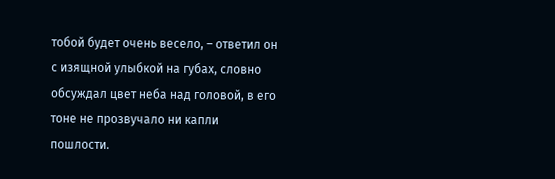тобой будет очень весело, – ответил он с изящной улыбкой на губах, словно обсуждал цвет неба над головой, в его тоне не прозвучало ни капли пошлости.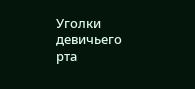Уголки девичьего рта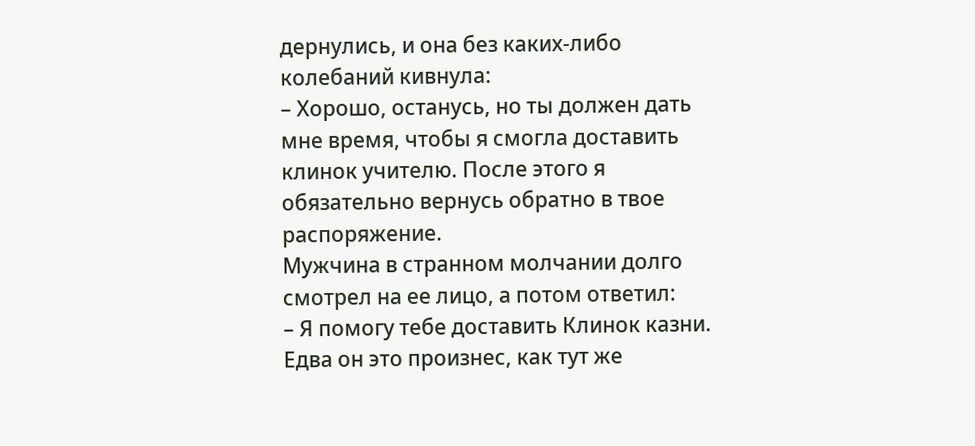дернулись, и она без каких-либо колебаний кивнула:
– Хорошо, останусь, но ты должен дать мне время, чтобы я смогла доставить клинок учителю. После этого я обязательно вернусь обратно в твое распоряжение.
Мужчина в странном молчании долго смотрел на ее лицо, а потом ответил:
– Я помогу тебе доставить Клинок казни.
Едва он это произнес, как тут же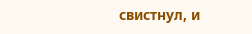свистнул, и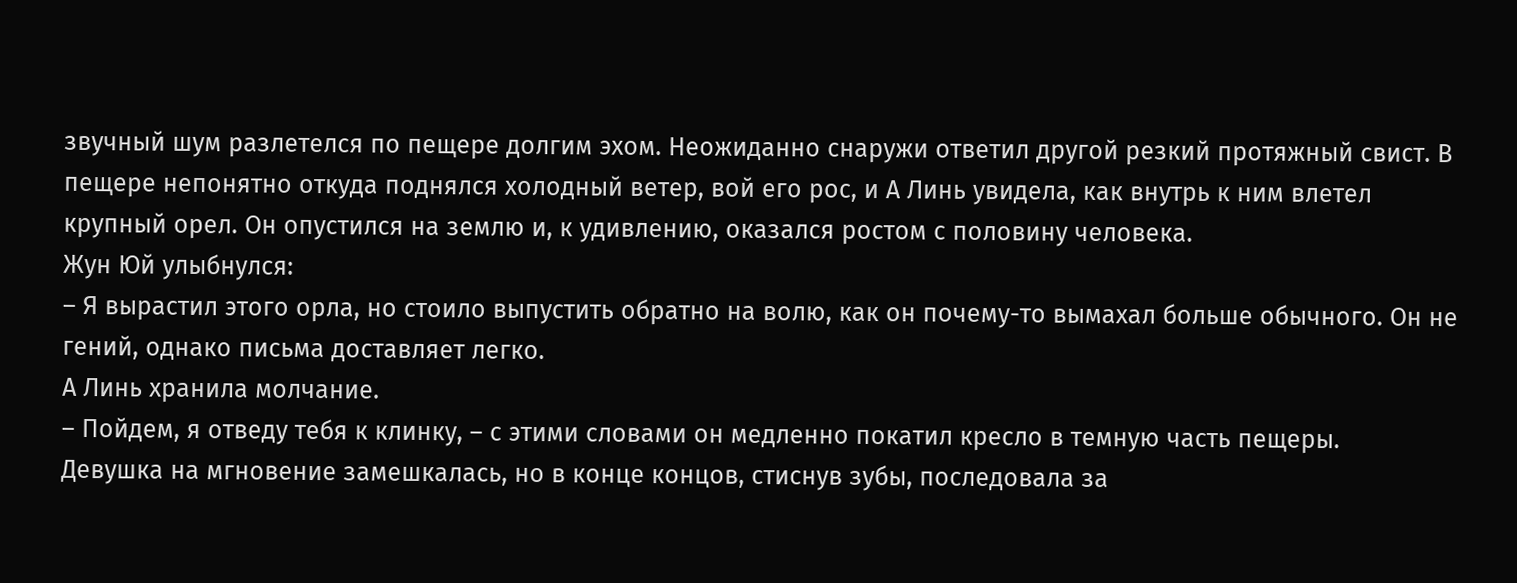звучный шум разлетелся по пещере долгим эхом. Неожиданно снаружи ответил другой резкий протяжный свист. В пещере непонятно откуда поднялся холодный ветер, вой его рос, и А Линь увидела, как внутрь к ним влетел крупный орел. Он опустился на землю и, к удивлению, оказался ростом с половину человека.
Жун Юй улыбнулся:
– Я вырастил этого орла, но стоило выпустить обратно на волю, как он почему-то вымахал больше обычного. Он не гений, однако письма доставляет легко.
А Линь хранила молчание.
– Пойдем, я отведу тебя к клинку, – с этими словами он медленно покатил кресло в темную часть пещеры.
Девушка на мгновение замешкалась, но в конце концов, стиснув зубы, последовала за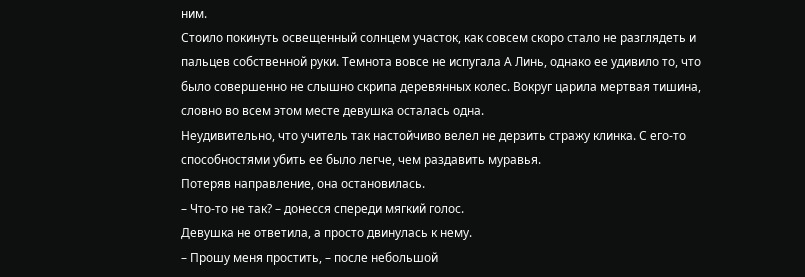ним.
Стоило покинуть освещенный солнцем участок, как совсем скоро стало не разглядеть и пальцев собственной руки. Темнота вовсе не испугала А Линь, однако ее удивило то, что было совершенно не слышно скрипа деревянных колес. Вокруг царила мертвая тишина, словно во всем этом месте девушка осталась одна.
Неудивительно, что учитель так настойчиво велел не дерзить стражу клинка. С его-то способностями убить ее было легче, чем раздавить муравья.
Потеряв направление, она остановилась.
– Что-то не так? – донесся спереди мягкий голос.
Девушка не ответила, а просто двинулась к нему.
– Прошу меня простить, – после небольшой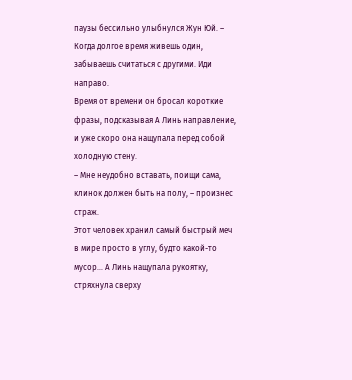паузы бессильно улыбнулся Жун Юй. – Когда долгое время живешь один, забываешь считаться с другими. Иди направо.
Время от времени он бросал короткие фразы, подсказывая А Линь направление, и уже скоро она нащупала перед собой холодную стену.
– Мне неудобно вставать, поищи сама, клинок должен быть на полу, – произнес страж.
Этот человек хранил самый быстрый меч в мире просто в углу, будто какой-то мусор… А Линь нащупала рукоятку, стряхнула сверху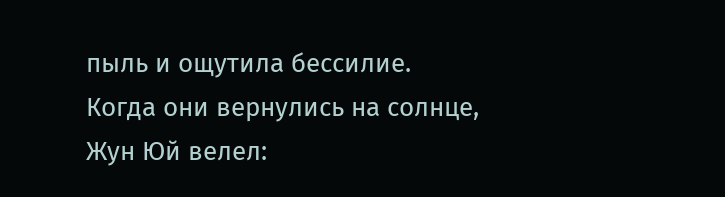пыль и ощутила бессилие.
Когда они вернулись на солнце, Жун Юй велел: